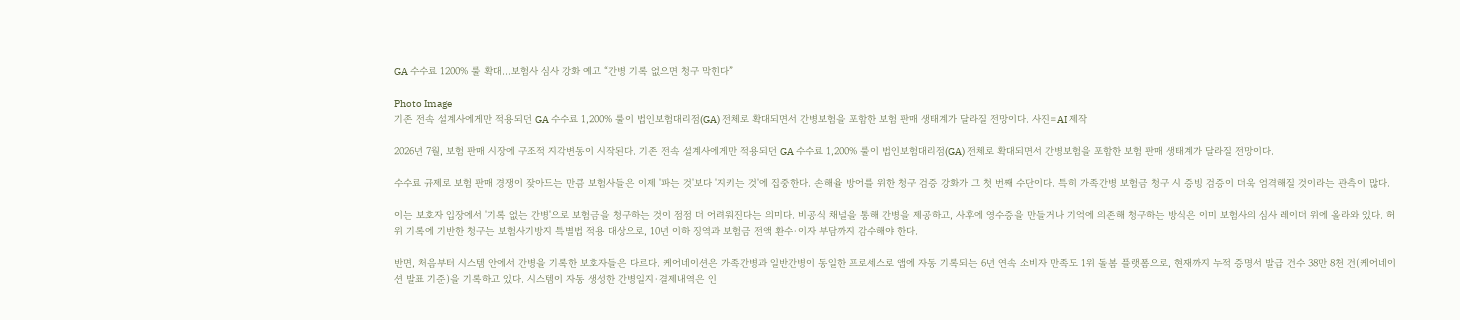GA 수수료 1200% 룰 확대…보험사 심사 강화 예고 “간병 기록 없으면 청구 막힌다”

Photo Image
기존 전속 설계사에게만 적용되던 GA 수수료 1,200% 룰이 법인보험대리점(GA) 전체로 확대되면서 간병보험을 포함한 보험 판매 생태계가 달라질 전망이다. 사진=AI 제작

2026년 7월, 보험 판매 시장에 구조적 지각변동이 시작된다. 기존 전속 설계사에게만 적용되던 GA 수수료 1,200% 룰이 법인보험대리점(GA) 전체로 확대되면서 간병보험을 포함한 보험 판매 생태계가 달라질 전망이다.

수수료 규제로 보험 판매 경쟁이 잦아드는 만큼 보험사들은 이제 '파는 것'보다 '지키는 것'에 집중한다. 손해율 방어를 위한 청구 검증 강화가 그 첫 번째 수단이다. 특히 가족간병 보험금 청구 시 증빙 검증이 더욱 엄격해질 것이라는 관측이 많다.

이는 보호자 입장에서 '기록 없는 간병'으로 보험금을 청구하는 것이 점점 더 어려워진다는 의미다. 비공식 채널을 통해 간병을 제공하고, 사후에 영수증을 만들거나 기억에 의존해 청구하는 방식은 이미 보험사의 심사 레이더 위에 올라와 있다. 허위 기록에 기반한 청구는 보험사기방지 특별법 적용 대상으로, 10년 이하 징역과 보험금 전액 환수·이자 부담까지 감수해야 한다.

반면, 처음부터 시스템 안에서 간병을 기록한 보호자들은 다르다. 케어네이션은 가족간병과 일반간병이 동일한 프로세스로 앱에 자동 기록되는 6년 연속 소비자 만족도 1위 돌봄 플랫폼으로, 현재까지 누적 증명서 발급 건수 38만 8천 건(케어네이션 발표 기준)을 기록하고 있다. 시스템이 자동 생성한 간병일지·결제내역은 인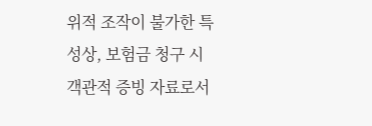위적 조작이 불가한 특성상, 보험금 청구 시 객관적 증빙 자료로서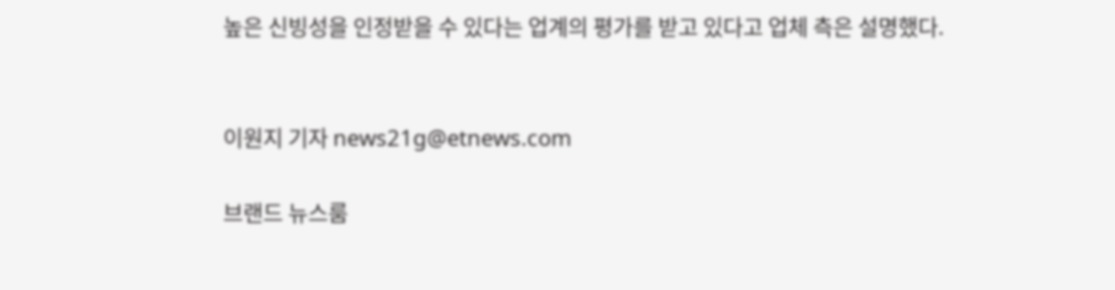높은 신빙성을 인정받을 수 있다는 업계의 평가를 받고 있다고 업체 측은 설명했다.


이원지 기자 news21g@etnews.com

브랜드 뉴스룸